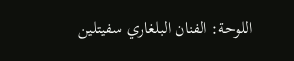اللوحة: الفنان البلغاري سفيتلين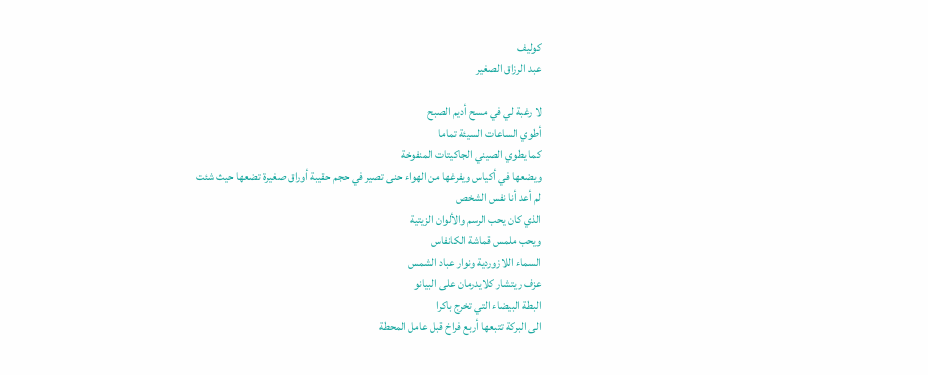كوليف
عبد الرزاق الصغير

لا رغبة لي في مسح أديم الصبح
أطوي الساعات السيئة تماما
كما يطوي الصيني الجاكيتات المنفوخة
ويضعها في أكياس ويفرغها من الهواء حنى تصير في حجم حقيبة أوراق صغيرة تضعها حيث شئت
لم أعد أنا نفس الشخص
الذي كان يحب الرسم والألوان الزيتية
ويحب ملمس قماشة الكانفاس
السماء اللازوردية ونوار عباد الشمس
عزف ريتشار كلايدرمان على البيانو
البطة البيضاء التي تخرج باكرا
الى البركة تتبعها أربع فراخ قبل عامل المحطة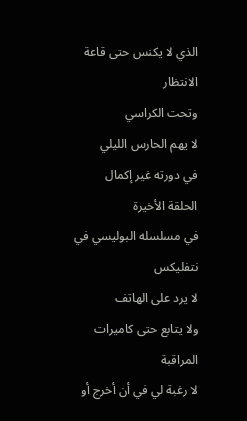الذي لا يكنس حتى قاعة الانتظار
وتحت الكراسي
لا يهم الحارس الليلي
في دورته غير إكمال الحلقة الأخيرة
في مسلسله البوليسي في نتفليكس
لا يرد على الهاتف
ولا يتابع حتى كاميرات المراقبة
لا رغبة لي في أن أخرج أو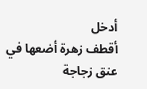أدخل
أقطف زهرة أضعها في عنق زجاجة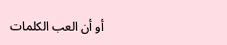أو أن العب الكلمات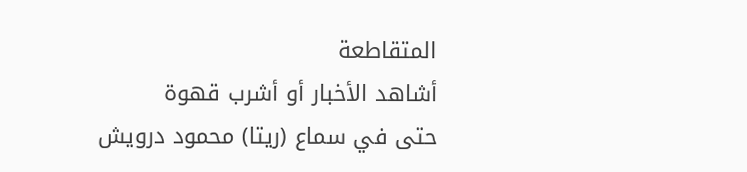المتقاطعة
أشاهد الأخبار أو أشرب قهوة
حتى في سماع (ريتا) محمود درويش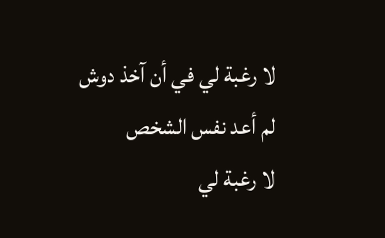لا رغبة لي في أن آخذ دوش
لم أعد نفس الشخص
لا رغبة لي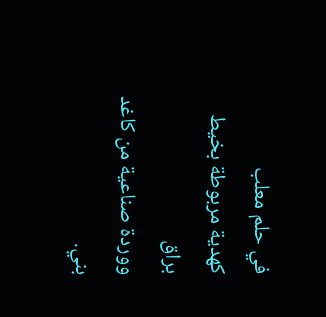في حلم معلب
كهدية مربوطة بخيط براق
ووردة صناعية من كاغد بني.